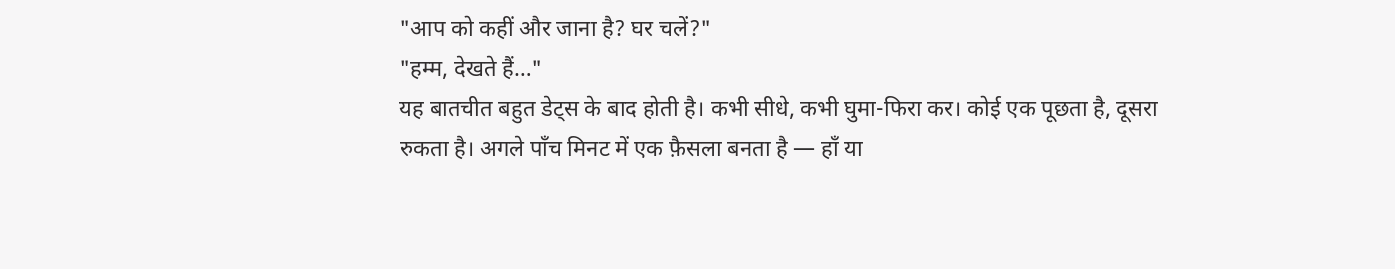"आप को कहीं और जाना है? घर चलें?"
"हम्म, देखते हैं…"
यह बातचीत बहुत डेट्स के बाद होती है। कभी सीधे, कभी घुमा-फिरा कर। कोई एक पूछता है, दूसरा रुकता है। अगले पाँच मिनट में एक फ़ैसला बनता है — हाँ या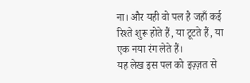ना। और यही वो पल है जहाँ कई रिश्ते शुरू होते हैं, या टूटते हैं, या एक नया रंग लेते हैं।
यह लेख इस पल को इज़्ज़त से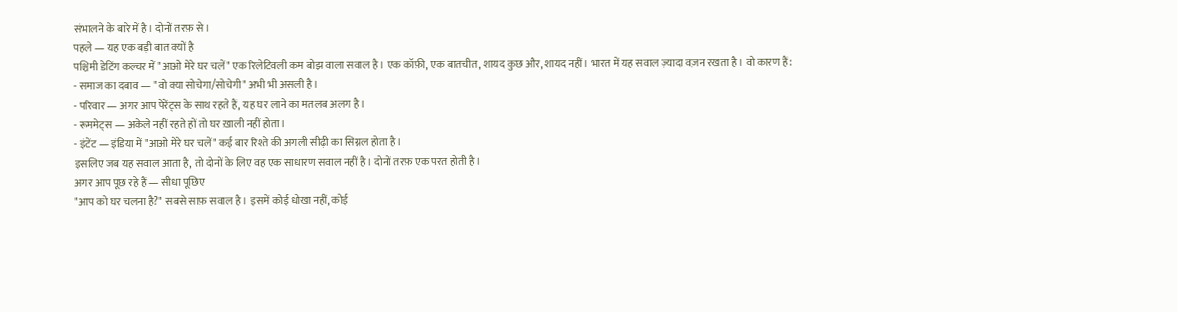संभालने के बारे में है। दोनों तरफ़ से।
पहले — यह एक बड़ी बात क्यों है
पश्चिमी डेटिंग कल्चर में "आओ मेरे घर चलें" एक रिलेटिवली कम बोझ वाला सवाल है। एक कॉफ़ी, एक बातचीत, शायद कुछ और, शायद नहीं। भारत में यह सवाल ज़्यादा वज़न रखता है। वो कारण हैं:
- समाज का दबाव — "वो क्या सोचेगा/सोचेगी" अभी भी असली है।
- परिवार — अगर आप पेरेंट्स के साथ रहते हैं, यह घर लाने का मतलब अलग है।
- रूममेट्स — अकेले नहीं रहते हों तो घर ख़ाली नहीं होता।
- इंटेंट — इंडिया में "आओ मेरे घर चलें" कई बार रिश्ते की अगली सीढ़ी का सिग्नल होता है।
इसलिए जब यह सवाल आता है, तो दोनों के लिए वह एक साधारण सवाल नहीं है। दोनों तरफ़ एक परत होती है।
अगर आप पूछ रहे हैं — सीधा पूछिए
"आप को घर चलना है?" सबसे साफ़ सवाल है। इसमें कोई धोखा नहीं, कोई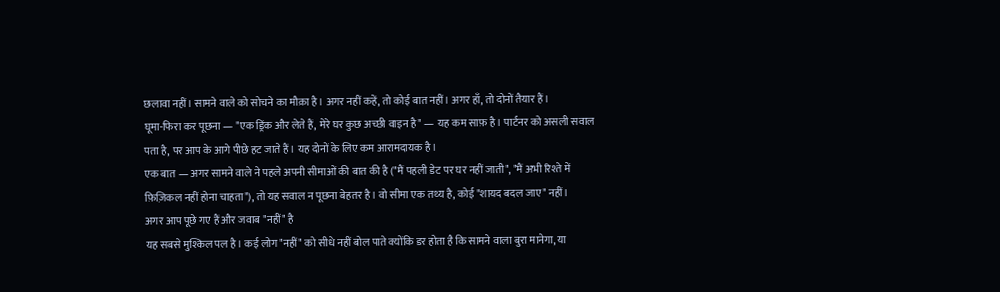छलावा नहीं। सामने वाले को सोचने का मौक़ा है। अगर नहीं कहें, तो कोई बात नहीं। अगर हाँ, तो दोनों तैयार हैं।
घूमा-फिरा कर पूछना — "एक ड्रिंक और लेते हैं, मेरे घर कुछ अच्छी वाइन है" — यह कम साफ़ है। पार्टनर को असली सवाल पता है, पर आप के आगे पीछे हट जाते हैं। यह दोनों के लिए कम आरामदायक है।
एक बात — अगर सामने वाले ने पहले अपनी सीमाओं की बात की है ("मैं पहली डेट पर घर नहीं जाती", "मैं अभी रिश्ते में फ़िज़िकल नहीं होना चाहता"), तो यह सवाल न पूछना बेहतर है। वो सीमा एक तथ्य है, कोई "शायद बदल जाए" नहीं।
अगर आप पूछे गए हैं और जवाब "नहीं" है
यह सबसे मुश्किल पल है। कई लोग "नहीं" को सीधे नहीं बोल पाते क्योंकि डर होता है कि सामने वाला बुरा मानेगा, या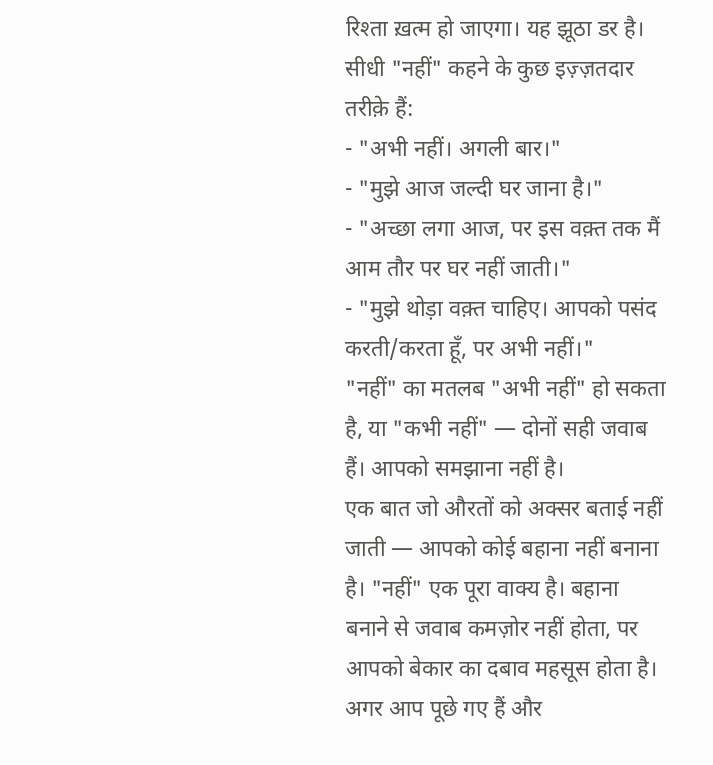रिश्ता ख़त्म हो जाएगा। यह झूठा डर है।
सीधी "नहीं" कहने के कुछ इज़्ज़तदार तरीक़े हैं:
- "अभी नहीं। अगली बार।"
- "मुझे आज जल्दी घर जाना है।"
- "अच्छा लगा आज, पर इस वक़्त तक मैं आम तौर पर घर नहीं जाती।"
- "मुझे थोड़ा वक़्त चाहिए। आपको पसंद करती/करता हूँ, पर अभी नहीं।"
"नहीं" का मतलब "अभी नहीं" हो सकता है, या "कभी नहीं" — दोनों सही जवाब हैं। आपको समझाना नहीं है।
एक बात जो औरतों को अक्सर बताई नहीं जाती — आपको कोई बहाना नहीं बनाना है। "नहीं" एक पूरा वाक्य है। बहाना बनाने से जवाब कमज़ोर नहीं होता, पर आपको बेकार का दबाव महसूस होता है।
अगर आप पूछे गए हैं और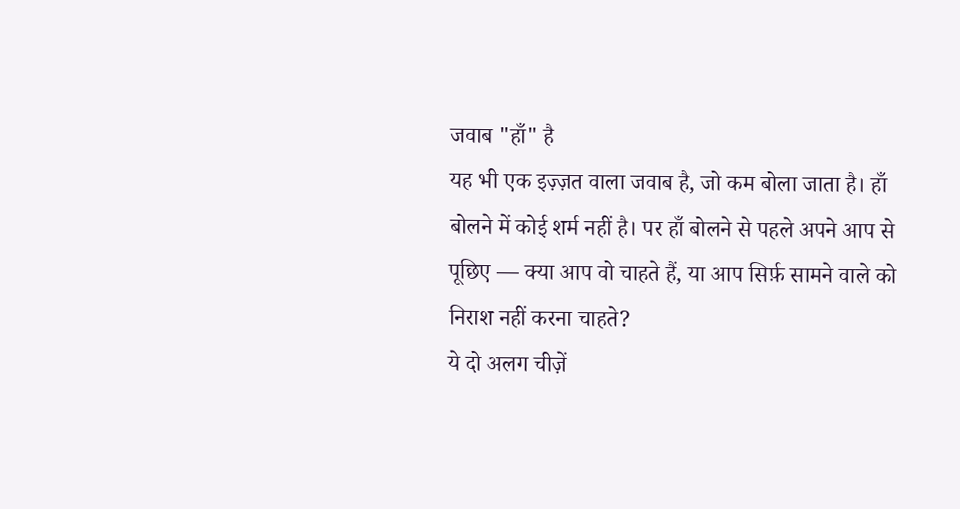जवाब "हाँ" है
यह भी एक इज़्ज़त वाला जवाब है, जो कम बोला जाता है। हाँ बोलने में कोई शर्म नहीं है। पर हाँ बोलने से पहले अपने आप से पूछिए — क्या आप वो चाहते हैं, या आप सिर्फ़ सामने वाले को निराश नहीं करना चाहते?
ये दो अलग चीज़ें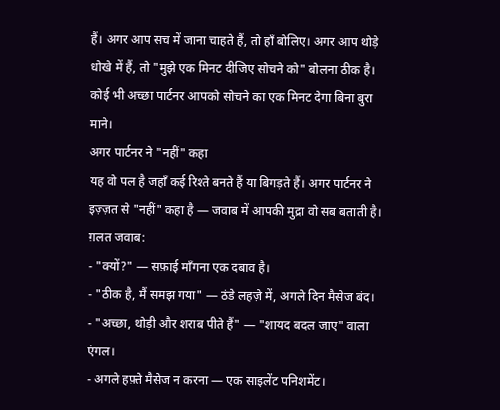हैं। अगर आप सच में जाना चाहते हैं, तो हाँ बोलिए। अगर आप थोड़े धोखे में हैं, तो "मुझे एक मिनट दीजिए सोचने को" बोलना ठीक है।
कोई भी अच्छा पार्टनर आपको सोचने का एक मिनट देगा बिना बुरा माने।
अगर पार्टनर ने "नहीं" कहा
यह वो पल है जहाँ कई रिश्ते बनते हैं या बिगड़ते हैं। अगर पार्टनर ने इज़्ज़त से "नहीं" कहा है — जवाब में आपकी मुद्रा वो सब बताती है।
ग़लत जवाब:
- "क्यों?" — सफ़ाई माँगना एक दबाव है।
- "ठीक है, मैं समझ गया" — ठंडे लहज़े में, अगले दिन मैसेज बंद।
- "अच्छा, थोड़ी और शराब पीते हैं" — "शायद बदल जाए" वाला एंगल।
- अगले हफ़्ते मैसेज न करना — एक साइलेंट पनिशमेंट।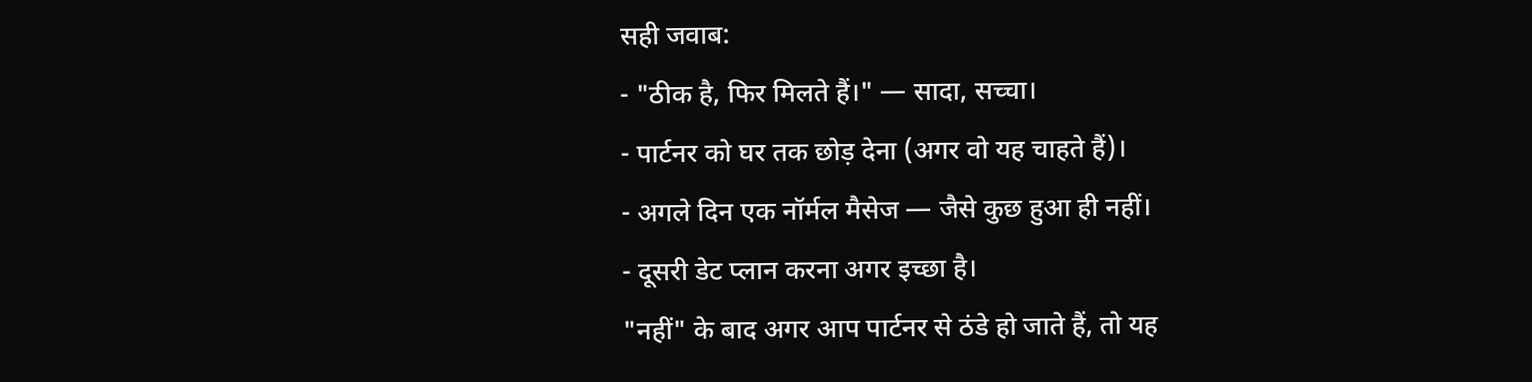सही जवाब:
- "ठीक है, फिर मिलते हैं।" — सादा, सच्चा।
- पार्टनर को घर तक छोड़ देना (अगर वो यह चाहते हैं)।
- अगले दिन एक नॉर्मल मैसेज — जैसे कुछ हुआ ही नहीं।
- दूसरी डेट प्लान करना अगर इच्छा है।
"नहीं" के बाद अगर आप पार्टनर से ठंडे हो जाते हैं, तो यह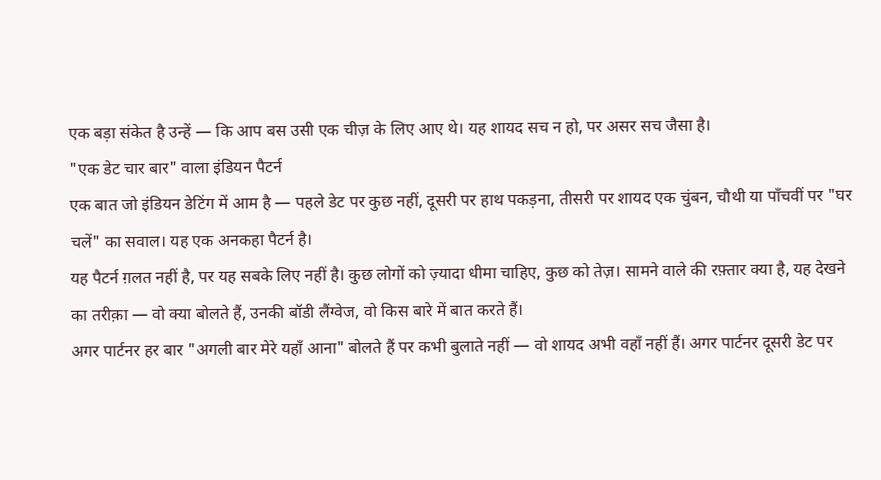एक बड़ा संकेत है उन्हें — कि आप बस उसी एक चीज़ के लिए आए थे। यह शायद सच न हो, पर असर सच जैसा है।
"एक डेट चार बार" वाला इंडियन पैटर्न
एक बात जो इंडियन डेटिंग में आम है — पहले डेट पर कुछ नहीं, दूसरी पर हाथ पकड़ना, तीसरी पर शायद एक चुंबन, चौथी या पाँचवीं पर "घर चलें" का सवाल। यह एक अनकहा पैटर्न है।
यह पैटर्न ग़लत नहीं है, पर यह सबके लिए नहीं है। कुछ लोगों को ज़्यादा धीमा चाहिए, कुछ को तेज़। सामने वाले की रफ़्तार क्या है, यह देखने का तरीक़ा — वो क्या बोलते हैं, उनकी बॉडी लैंग्वेज, वो किस बारे में बात करते हैं।
अगर पार्टनर हर बार "अगली बार मेरे यहाँ आना" बोलते हैं पर कभी बुलाते नहीं — वो शायद अभी वहाँ नहीं हैं। अगर पार्टनर दूसरी डेट पर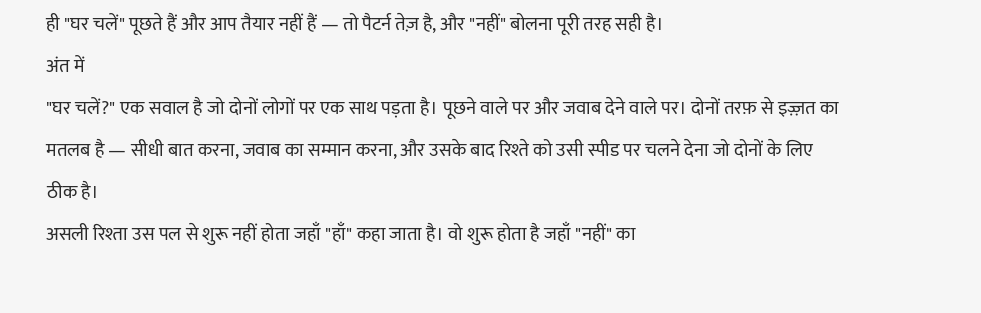ही "घर चलें" पूछते हैं और आप तैयार नहीं हैं — तो पैटर्न तेज़ है, और "नहीं" बोलना पूरी तरह सही है।
अंत में
"घर चलें?" एक सवाल है जो दोनों लोगों पर एक साथ पड़ता है। पूछने वाले पर और जवाब देने वाले पर। दोनों तरफ़ से इज़्ज़त का मतलब है — सीधी बात करना, जवाब का सम्मान करना, और उसके बाद रिश्ते को उसी स्पीड पर चलने देना जो दोनों के लिए ठीक है।
असली रिश्ता उस पल से शुरू नहीं होता जहाँ "हाँ" कहा जाता है। वो शुरू होता है जहाँ "नहीं" का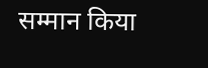सम्मान किया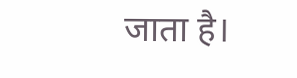जाता है।